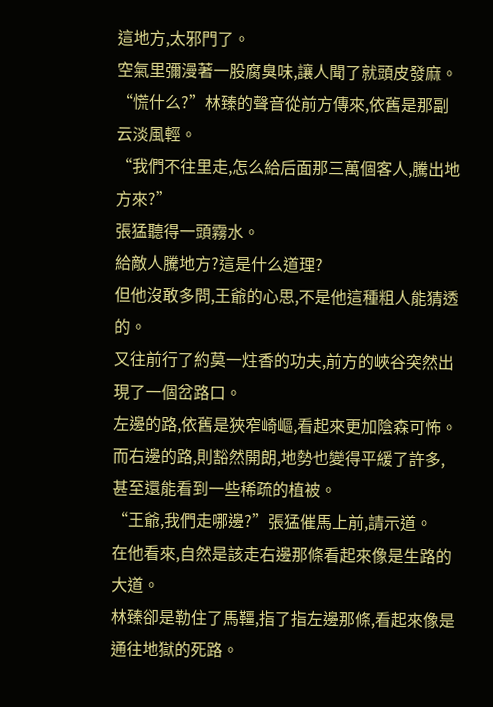這地方,太邪門了。
空氣里彌漫著一股腐臭味,讓人聞了就頭皮發麻。
“慌什么?”林臻的聲音從前方傳來,依舊是那副云淡風輕。
“我們不往里走,怎么給后面那三萬個客人,騰出地方來?”
張猛聽得一頭霧水。
給敵人騰地方?這是什么道理?
但他沒敢多問,王爺的心思,不是他這種粗人能猜透的。
又往前行了約莫一炷香的功夫,前方的峽谷突然出現了一個岔路口。
左邊的路,依舊是狹窄崎嶇,看起來更加陰森可怖。
而右邊的路,則豁然開朗,地勢也變得平緩了許多,甚至還能看到一些稀疏的植被。
“王爺,我們走哪邊?”張猛催馬上前,請示道。
在他看來,自然是該走右邊那條看起來像是生路的大道。
林臻卻是勒住了馬韁,指了指左邊那條,看起來像是通往地獄的死路。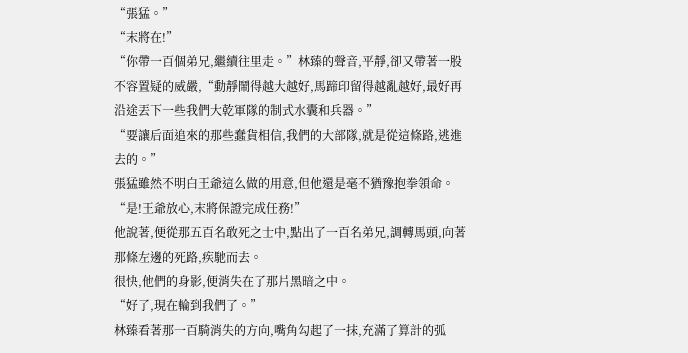“張猛。”
“末將在!”
“你帶一百個弟兄,繼續往里走。”林臻的聲音,平靜,卻又帶著一股不容置疑的威嚴,“動靜鬧得越大越好,馬蹄印留得越亂越好,最好再沿途丟下一些我們大乾軍隊的制式水囊和兵器。”
“要讓后面追來的那些蠢貨相信,我們的大部隊,就是從這條路,逃進去的。”
張猛雖然不明白王爺這么做的用意,但他還是毫不猶豫抱拳領命。
“是!王爺放心,末將保證完成任務!”
他說著,便從那五百名敢死之士中,點出了一百名弟兄,調轉馬頭,向著那條左邊的死路,疾馳而去。
很快,他們的身影,便消失在了那片黑暗之中。
“好了,現在輪到我們了。”
林臻看著那一百騎消失的方向,嘴角勾起了一抹,充滿了算計的弧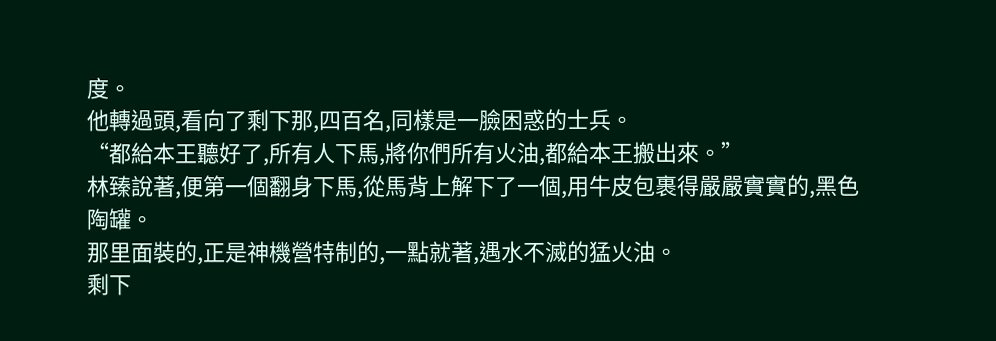度。
他轉過頭,看向了剩下那,四百名,同樣是一臉困惑的士兵。
“都給本王聽好了,所有人下馬,將你們所有火油,都給本王搬出來。”
林臻說著,便第一個翻身下馬,從馬背上解下了一個,用牛皮包裹得嚴嚴實實的,黑色陶罐。
那里面裝的,正是神機營特制的,一點就著,遇水不滅的猛火油。
剩下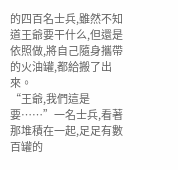的四百名士兵,雖然不知道王爺要干什么,但還是依照做,將自己隨身攜帶的火油罐,都給搬了出來。
“王爺,我們這是要……”一名士兵,看著那堆積在一起,足足有數百罐的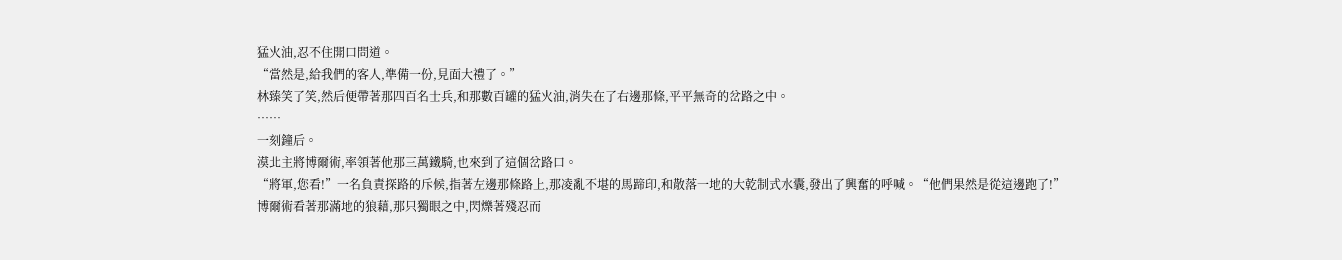猛火油,忍不住開口問道。
“當然是,給我們的客人,準備一份,見面大禮了。”
林臻笑了笑,然后便帶著那四百名士兵,和那數百罐的猛火油,消失在了右邊那條,平平無奇的岔路之中。
……
一刻鐘后。
漠北主將博爾術,率領著他那三萬鐵騎,也來到了這個岔路口。
“將軍,您看!”一名負責探路的斥候,指著左邊那條路上,那凌亂不堪的馬蹄印,和散落一地的大乾制式水囊,發出了興奮的呼喊。“他們果然是從這邊跑了!”
博爾術看著那滿地的狼藉,那只獨眼之中,閃爍著殘忍而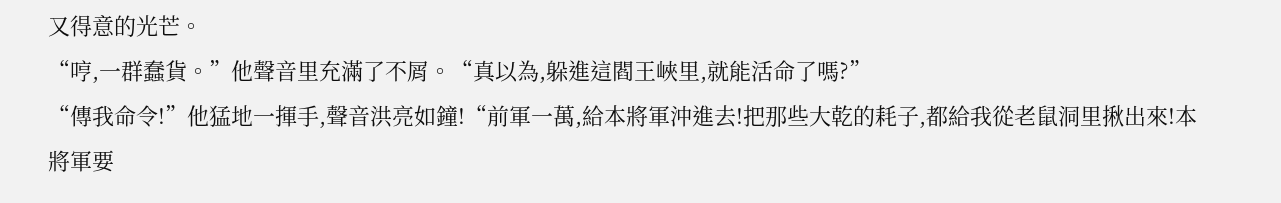又得意的光芒。
“哼,一群蠢貨。”他聲音里充滿了不屑。“真以為,躲進這閻王峽里,就能活命了嗎?”
“傳我命令!”他猛地一揮手,聲音洪亮如鐘!“前軍一萬,給本將軍沖進去!把那些大乾的耗子,都給我從老鼠洞里揪出來!本將軍要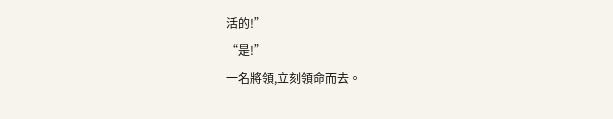活的!”
“是!”
一名將領,立刻領命而去。